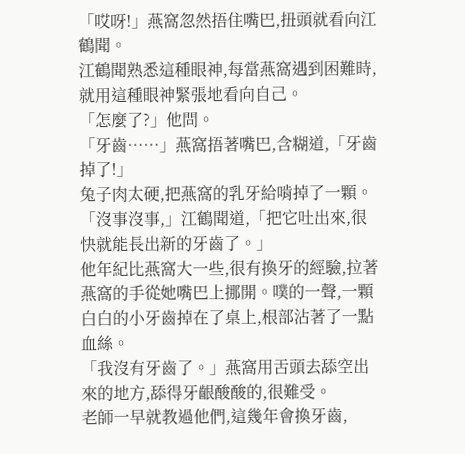「哎呀!」燕窩忽然捂住嘴巴,扭頭就看向江鶴聞。
江鶴聞熟悉這種眼神,每當燕窩遇到困難時,就用這種眼神緊張地看向自己。
「怎麼了?」他問。
「牙齒……」燕窩捂著嘴巴,含糊道,「牙齒掉了!」
兔子肉太硬,把燕窩的乳牙給啃掉了一顆。
「沒事沒事,」江鶴聞道,「把它吐出來,很快就能長出新的牙齒了。」
他年紀比燕窩大一些,很有換牙的經驗,拉著燕窩的手從她嘴巴上挪開。噗的一聲,一顆白白的小牙齒掉在了桌上,根部沾著了一點血絲。
「我沒有牙齒了。」燕窩用舌頭去舔空出來的地方,舔得牙齦酸酸的,很難受。
老師一早就教過他們,這幾年會換牙齒,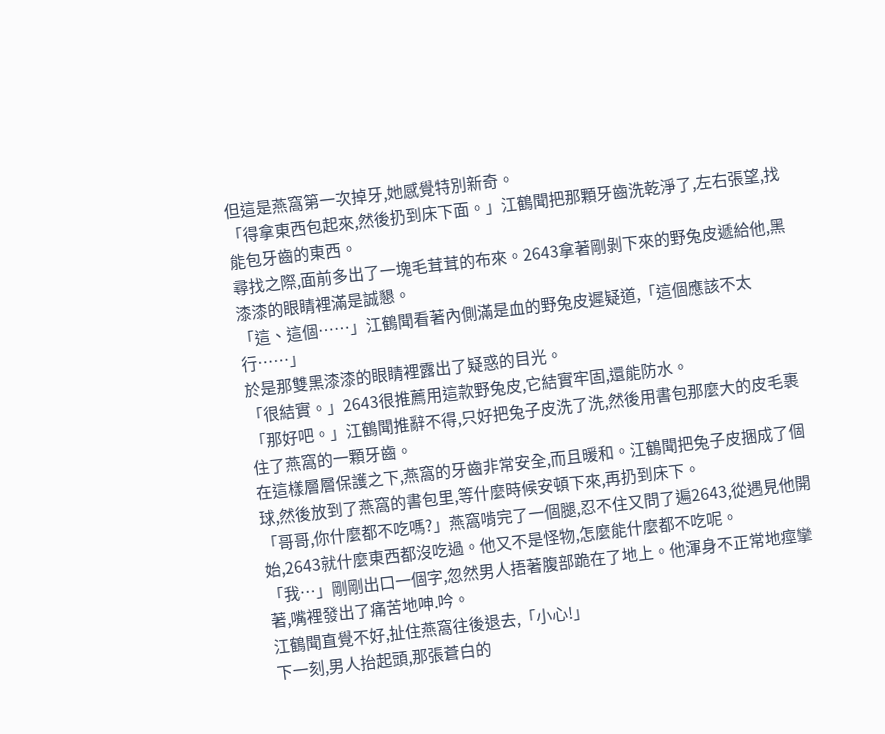但這是燕窩第一次掉牙,她感覺特別新奇。
「得拿東西包起來,然後扔到床下面。」江鶴聞把那顆牙齒洗乾淨了,左右張望,找能包牙齒的東西。
尋找之際,面前多出了一塊毛茸茸的布來。2643拿著剛剝下來的野兔皮遞給他,黑漆漆的眼睛裡滿是誠懇。
「這、這個……」江鶴聞看著內側滿是血的野兔皮遲疑道,「這個應該不太行……」
於是那雙黑漆漆的眼睛裡露出了疑惑的目光。
「很結實。」2643很推薦用這款野兔皮,它結實牢固,還能防水。
「那好吧。」江鶴聞推辭不得,只好把兔子皮洗了洗,然後用書包那麼大的皮毛裹住了燕窩的一顆牙齒。
在這樣層層保護之下,燕窩的牙齒非常安全,而且暖和。江鶴聞把兔子皮捆成了個球,然後放到了燕窩的書包里,等什麼時候安頓下來,再扔到床下。
「哥哥,你什麼都不吃嗎?」燕窩啃完了一個腿,忍不住又問了遍2643,從遇見他開始,2643就什麼東西都沒吃過。他又不是怪物,怎麼能什麼都不吃呢。
「我…」剛剛出口一個字,忽然男人捂著腹部跪在了地上。他渾身不正常地痙攣著,嘴裡發出了痛苦地呻.吟。
江鶴聞直覺不好,扯住燕窩往後退去,「小心!」
下一刻,男人抬起頭,那張蒼白的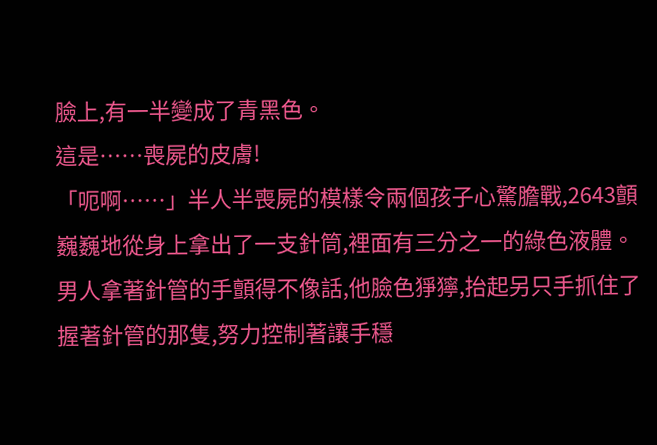臉上,有一半變成了青黑色。
這是……喪屍的皮膚!
「呃啊……」半人半喪屍的模樣令兩個孩子心驚膽戰,2643顫巍巍地從身上拿出了一支針筒,裡面有三分之一的綠色液體。
男人拿著針管的手顫得不像話,他臉色猙獰,抬起另只手抓住了握著針管的那隻,努力控制著讓手穩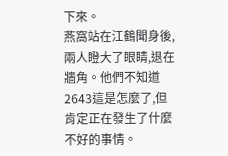下來。
燕窩站在江鶴聞身後,兩人瞪大了眼睛,退在牆角。他們不知道2643這是怎麼了,但肯定正在發生了什麼不好的事情。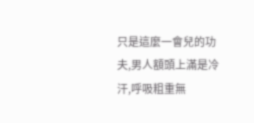只是這麼一會兒的功夫,男人額頭上滿是冷汗,呼吸粗重無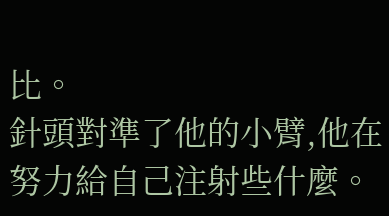比。
針頭對準了他的小臂,他在努力給自己注射些什麼。